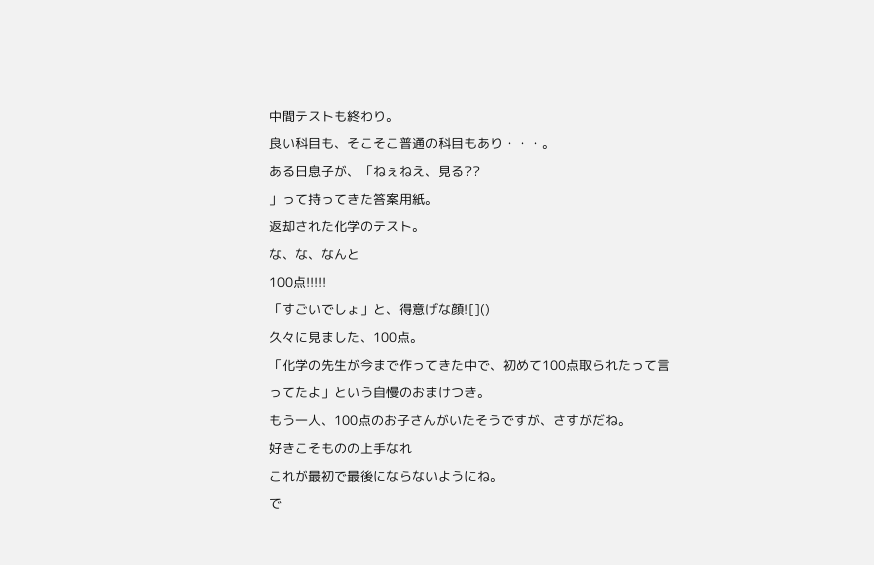中間テストも終わり。
良い科目も、そこそこ普通の科目もあり・・・。
ある日息子が、「ねぇねえ、見る??
」って持ってきた答案用紙。
返却された化学のテスト。
な、な、なんと
100点!!!!!
「すごいでしょ」と、得意げな顔![]()
久々に見ました、100点。
「化学の先生が今まで作ってきた中で、初めて100点取られたって言ってたよ」という自慢のおまけつき。
もう一人、100点のお子さんがいたそうですが、さすがだね。
好きこそものの上手なれ
これが最初で最後にならないようにね。
で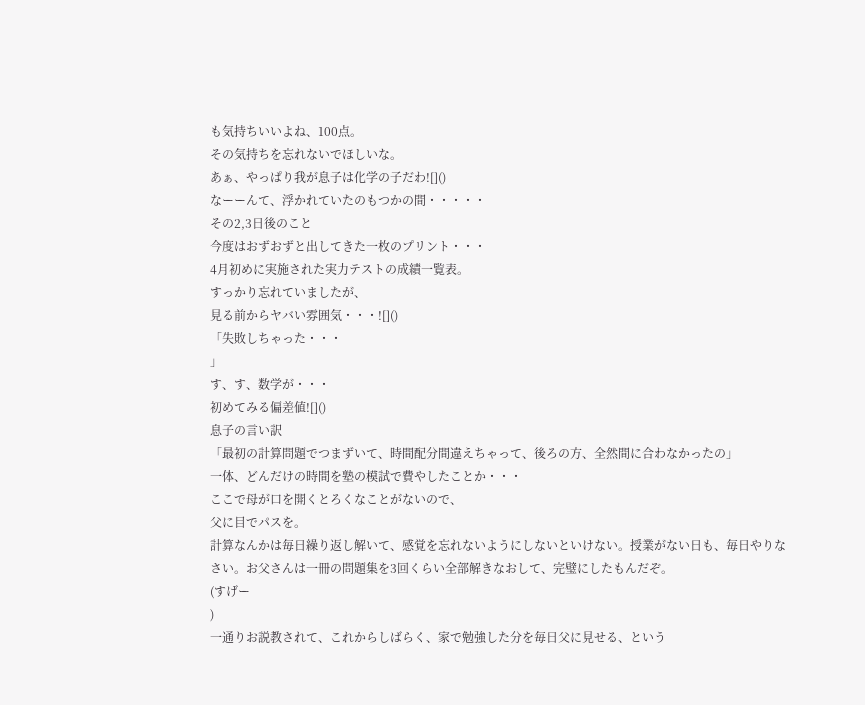も気持ちいいよね、100点。
その気持ちを忘れないでほしいな。
あぁ、やっぱり我が息子は化学の子だわ![]()
なーーんて、浮かれていたのもつかの間・・・・・
その2,3日後のこと
今度はおずおずと出してきた一枚のプリント・・・
4月初めに実施された実力テストの成績一覧表。
すっかり忘れていましたが、
見る前からヤバい雰囲気・・・![]()
「失敗しちゃった・・・
」
す、す、数学が・・・
初めてみる偏差値![]()
息子の言い訳
「最初の計算問題でつまずいて、時間配分間違えちゃって、後ろの方、全然間に合わなかったの」
一体、どんだけの時間を塾の模試で費やしたことか・・・
ここで母が口を開くとろくなことがないので、
父に目でパスを。
計算なんかは毎日繰り返し解いて、感覚を忘れないようにしないといけない。授業がない日も、毎日やりなさい。お父さんは一冊の問題集を3回くらい全部解きなおして、完璧にしたもんだぞ。
(すげー
)
一通りお説教されて、これからしばらく、家で勉強した分を毎日父に見せる、という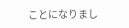ことになりまし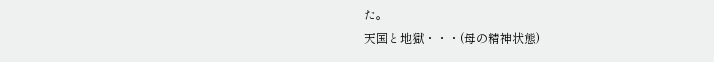た。
天国と地獄・・・(母の精神状態)